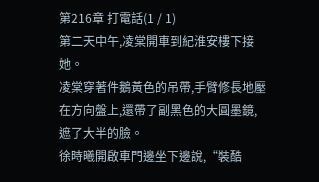第216章 打電話(1 / 1)
第二天中午,凌棠開車到紀淮安樓下接她。
凌棠穿著件鵝黃色的吊帶,手臂修長地壓在方向盤上,還帶了副黑色的大圓墨鏡,遮了大半的臉。
徐時曦開啟車門邊坐下邊說,“裝酷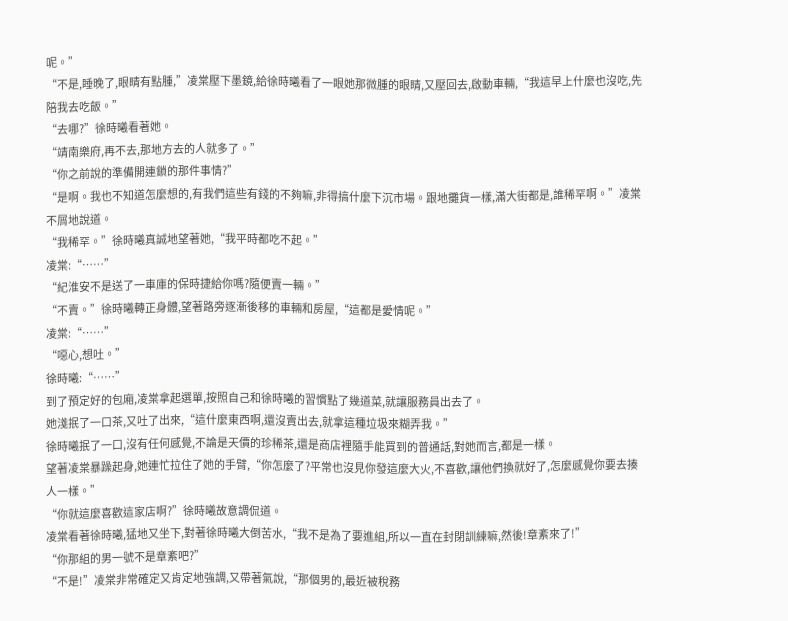呢。”
“不是,睡晚了,眼睛有點腫,”凌棠壓下墨鏡,給徐時曦看了一眼她那微腫的眼睛,又壓回去,啟動車輛,“我這早上什麼也沒吃,先陪我去吃飯。”
“去哪?”徐時曦看著她。
“靖南樂府,再不去,那地方去的人就多了。”
“你之前說的準備開連鎖的那件事情?”
“是啊。我也不知道怎麼想的,有我們這些有錢的不夠嘛,非得搞什麼下沉市場。跟地攤貨一樣,滿大街都是,誰稀罕啊。”凌棠不屑地說道。
“我稀罕。”徐時曦真誠地望著她,“我平時都吃不起。”
凌棠:“……”
“紀淮安不是送了一車庫的保時捷給你嗎?隨便賣一輛。”
“不賣。”徐時曦轉正身體,望著路旁逐漸後移的車輛和房屋,“這都是愛情呢。”
凌棠:“……”
“噁心,想吐。”
徐時曦:“……”
到了預定好的包廂,凌棠拿起選單,按照自己和徐時曦的習慣點了幾道菜,就讓服務員出去了。
她淺抿了一口茶,又吐了出來,“這什麼東西啊,還沒賣出去,就拿這種垃圾來糊弄我。”
徐時曦抿了一口,沒有任何感覺,不論是天價的珍稀茶,還是商店裡隨手能買到的普通話,對她而言,都是一樣。
望著凌棠暴躁起身,她連忙拉住了她的手臂,“你怎麼了?平常也沒見你發這麼大火,不喜歡,讓他們換就好了,怎麼感覺你要去揍人一樣。”
“你就這麼喜歡這家店啊?”徐時曦故意調侃道。
凌棠看著徐時曦,猛地又坐下,對著徐時曦大倒苦水,“我不是為了要進組,所以一直在封閉訓練嘛,然後!章紊來了!”
“你那組的男一號不是章紊吧?”
“不是!”凌棠非常確定又肯定地強調,又帶著氣說,“那個男的,最近被稅務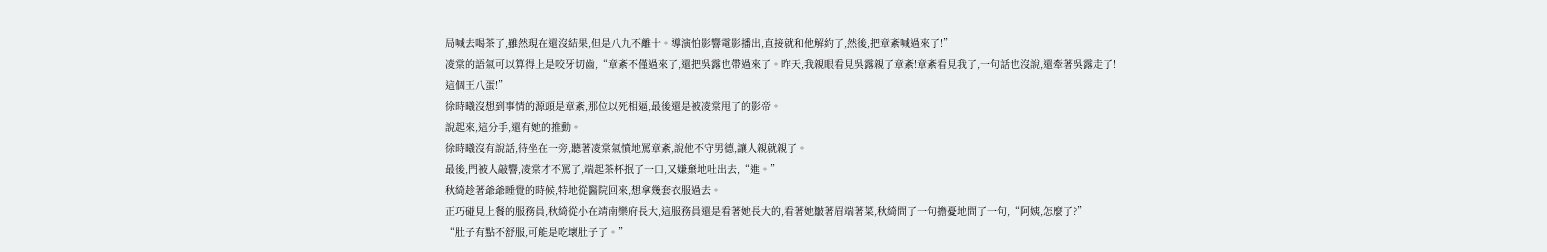局喊去喝茶了,雖然現在還沒結果,但是八九不離十。導演怕影響電影播出,直接就和他解約了,然後,把章紊喊過來了!”
凌棠的語氣可以算得上是咬牙切齒,“章紊不僅過來了,還把吳露也帶過來了。昨天,我親眼看見吳露親了章紊!章紊看見我了,一句話也沒說,還牽著吳露走了!這個王八蛋!”
徐時曦沒想到事情的源頭是章紊,那位以死相逼,最後還是被凌棠甩了的影帝。
說起來,這分手,還有她的推動。
徐時曦沒有說話,待坐在一旁,聽著凌棠氣憤地罵章紊,說他不守男德,讓人親就親了。
最後,門被人敲響,凌棠才不罵了,端起茶杯抿了一口,又嫌棄地吐出去,“進。”
秋綺趁著爺爺睡覺的時候,特地從醫院回來,想拿幾套衣服過去。
正巧碰見上餐的服務員,秋綺從小在靖南樂府長大,這服務員還是看著她長大的,看著她皺著眉端著菜,秋綺問了一句擔憂地問了一句,“阿姨,怎麼了?”
“肚子有點不舒服,可能是吃壞肚子了。”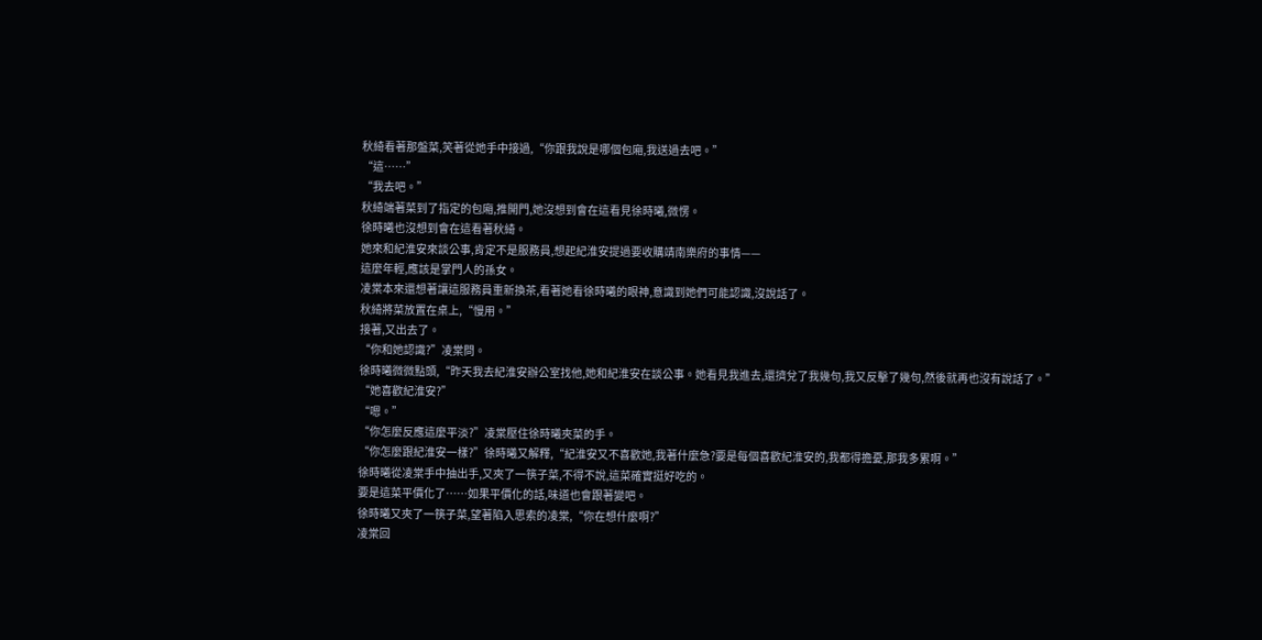秋綺看著那盤菜,笑著從她手中接過,“你跟我說是哪個包廂,我送過去吧。”
“這……”
“我去吧。”
秋綺端著菜到了指定的包廂,推開門,她沒想到會在這看見徐時曦,微愣。
徐時曦也沒想到會在這看著秋綺。
她來和紀淮安來談公事,肯定不是服務員,想起紀淮安提過要收購靖南樂府的事情——
這麼年輕,應該是掌門人的孫女。
凌棠本來還想著讓這服務員重新換茶,看著她看徐時曦的眼神,意識到她們可能認識,沒說話了。
秋綺將菜放置在桌上,“慢用。”
接著,又出去了。
“你和她認識?”凌棠問。
徐時曦微微點頭,“昨天我去紀淮安辦公室找他,她和紀淮安在談公事。她看見我進去,還擠兌了我幾句,我又反擊了幾句,然後就再也沒有說話了。”
“她喜歡紀淮安?”
“嗯。”
“你怎麼反應這麼平淡?”凌棠壓住徐時曦夾菜的手。
“你怎麼跟紀淮安一樣?”徐時曦又解釋,“紀淮安又不喜歡她,我著什麼急?要是每個喜歡紀淮安的,我都得擔憂,那我多累啊。”
徐時曦從凌棠手中抽出手,又夾了一筷子菜,不得不說,這菜確實挺好吃的。
要是這菜平價化了……如果平價化的話,味道也會跟著變吧。
徐時曦又夾了一筷子菜,望著陷入思索的凌棠,“你在想什麼啊?”
凌棠回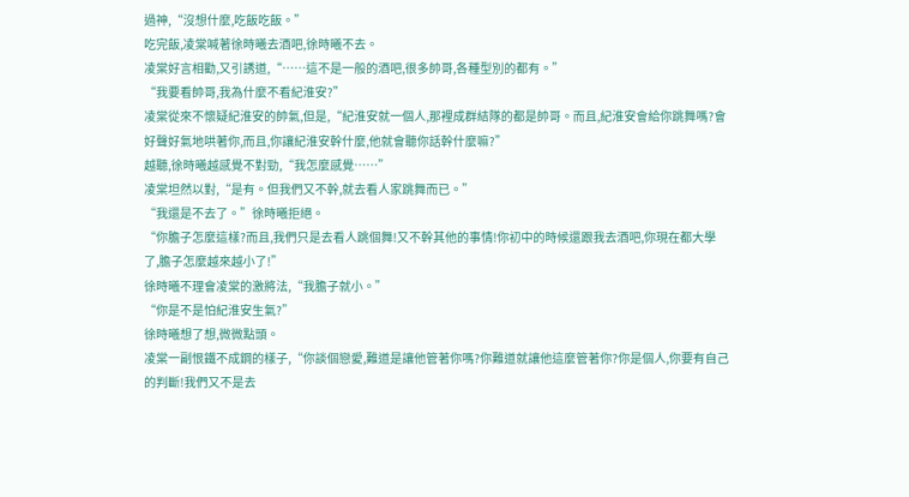過神,“沒想什麼,吃飯吃飯。”
吃完飯,凌棠喊著徐時曦去酒吧,徐時曦不去。
凌棠好言相勸,又引誘道,“……這不是一般的酒吧,很多帥哥,各種型別的都有。”
“我要看帥哥,我為什麼不看紀淮安?”
凌棠從來不懷疑紀淮安的帥氣,但是,“紀淮安就一個人,那裡成群結隊的都是帥哥。而且,紀淮安會給你跳舞嗎?會好聲好氣地哄著你,而且,你讓紀淮安幹什麼,他就會聽你話幹什麼嘛?”
越聽,徐時曦越感覺不對勁,“我怎麼感覺……”
凌棠坦然以對,“是有。但我們又不幹,就去看人家跳舞而已。”
“我還是不去了。”徐時曦拒絕。
“你膽子怎麼這樣?而且,我們只是去看人跳個舞!又不幹其他的事情!你初中的時候還跟我去酒吧,你現在都大學了,膽子怎麼越來越小了!”
徐時曦不理會凌棠的激將法,“我膽子就小。”
“你是不是怕紀淮安生氣?”
徐時曦想了想,微微點頭。
凌棠一副恨鐵不成鋼的樣子,“你談個戀愛,難道是讓他管著你嗎?你難道就讓他這麼管著你?你是個人,你要有自己的判斷!我們又不是去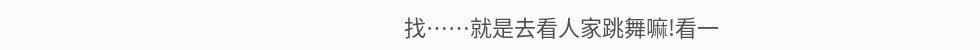找……就是去看人家跳舞嘛!看一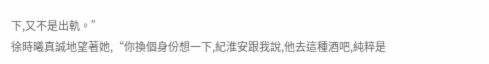下,又不是出軌。”
徐時曦真誠地望著她,“你換個身份想一下,紀淮安跟我說,他去這種酒吧,純粹是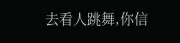去看人跳舞,你信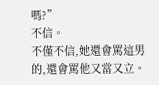嗎?”
不信。
不僅不信,她還會罵這男的,還會罵他又當又立。